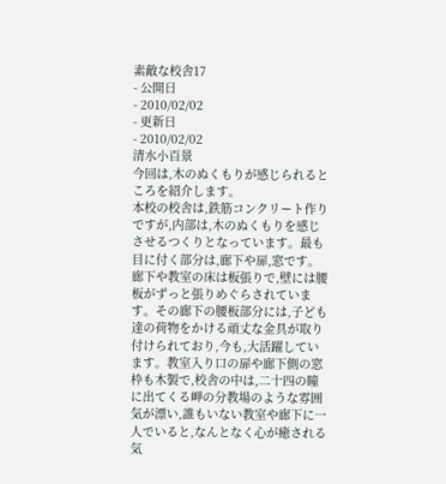素敵な校舎17
- 公開日
- 2010/02/02
- 更新日
- 2010/02/02
清水小百景
今回は,木のぬくもりが感じられるところを紹介します。
本校の校舎は,鉄筋コンクリート作りですが,内部は,木のぬくもりを感じさせるつくりとなっています。最も目に付く部分は,廊下や扉,窓です。廊下や教室の床は板張りで,壁には腰板がずっと張りめぐらされています。その廊下の腰板部分には,子ども達の荷物をかける頑丈な金具が取り付けられており,今も,大活躍しています。教室入り口の扉や廊下側の窓枠も木製で,校舎の中は,二十四の瞳に出てくる岬の分教場のような雰囲気が漂い,誰もいない教室や廊下に一人でいると,なんとなく心が癒される気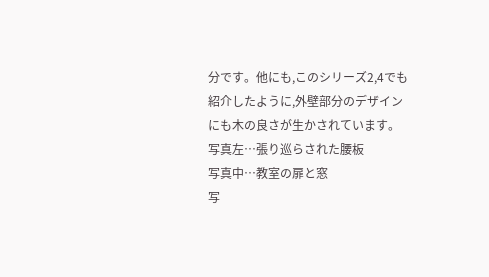分です。他にも,このシリーズ2,4でも紹介したように,外壁部分のデザインにも木の良さが生かされています。
写真左…張り巡らされた腰板
写真中…教室の扉と窓
写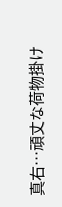真右…頑丈な荷物掛け